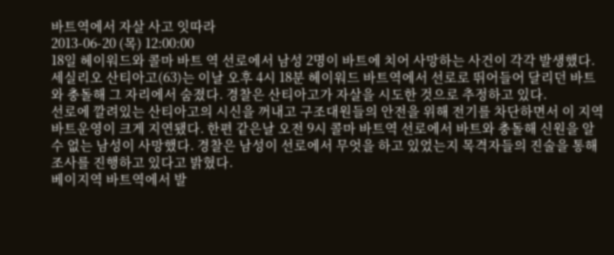바트역에서 자살 사고 잇따라
2013-06-20 (목) 12:00:00
18일 헤이워드와 콜마 바트 역 선로에서 남성 2명이 바트에 치어 사망하는 사건이 각각 발생했다.
세실리오 산티아고(63)는 이날 오후 4시 18분 헤이워드 바트역에서 선로로 뛰어들어 달리던 바트와 충돌해 그 자리에서 숨졌다. 경찰은 산티아고가 자살을 시도한 것으로 추정하고 있다.
선로에 깔려있는 산티아고의 시신을 꺼내고 구조대원들의 안전을 위해 전기를 차단하면서 이 지역 바트운영이 크게 지연됐다. 한편 같은날 오전 9시 콜마 바트역 선로에서 바트와 충돌해 신원을 알수 없는 남성이 사망했다. 경찰은 남성이 선로에서 무엇을 하고 있었는지 목격자들의 진술을 통해 조사를 진행하고 있다고 밝혔다.
베이지역 바트역에서 발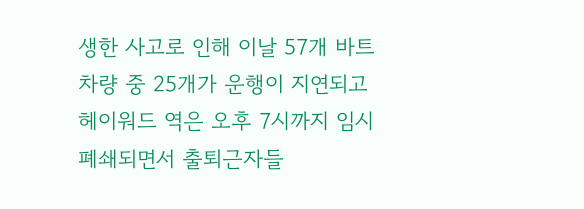생한 사고로 인해 이날 57개 바트차량 중 25개가 운행이 지연되고 헤이워드 역은 오후 7시까지 임시 폐쇄되면서 출퇴근자들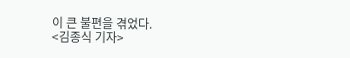이 큰 불편을 겪었다.
<김종식 기자>